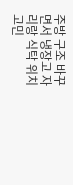주방 구조 바꾸면서 냉장고 자리랑 식탁 위치 고민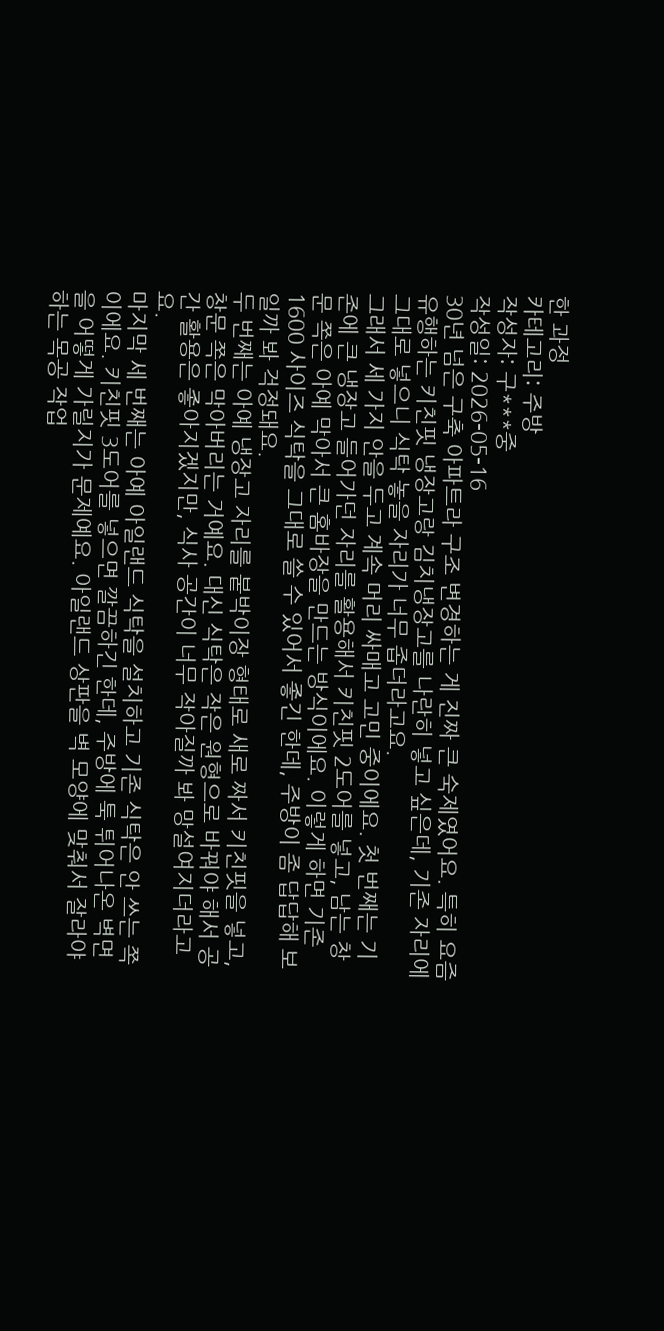한 과정
카테고리: 주방
작성자: 구***중
작성일: 2026-05-16
30년 넘은 구축 아파트라 구조 변경하는 게 진짜 큰 숙제였어요. 특히 요즘 유행하는 키친핏 냉장고랑 김치냉장고를 나란히 넣고 싶은데, 기존 자리에 그대로 넣으니 식탁 놓을 자리가 너무 좁더라고요.
그래서 세 가지 안을 두고 계속 머리 싸매고 고민 중이에요. 첫 번째는 기존에 큰 냉장고 들어가던 자리를 활용해서 키친핏 2도어를 넣고, 남는 창문 쪽은 아예 막아서 큰 홈바장을 만드는 방식이에요. 이렇게 하면 기존 1600 사이즈 식탁을 그대로 쓸 수 있어서 좋긴 한데, 주방이 좀 답답해 보일까 봐 걱정돼요.
두 번째는 아예 냉장고 자리를 붙박이장 형태로 새로 짜서 키친핏을 넣고, 창문 쪽은 막아버리는 거예요. 대신 식탁은 작은 원형으로 바꿔야 해서 공간 활용은 좋아지겠지만, 식사 공간이 너무 작아질까 봐 망설여지더라고요.
마지막 세 번째는 아예 아일랜드 식탁을 설치하고 기존 식탁은 안 쓰는 쪽이에요. 키친핏 3도어를 넣으면 깔끔하긴 한데, 주방에 툭 튀어나온 벽면을 어떻게 가릴지가 문제예요. 아일랜드 상판을 벽 모양에 맞춰서 잘라야 하는 목공 작업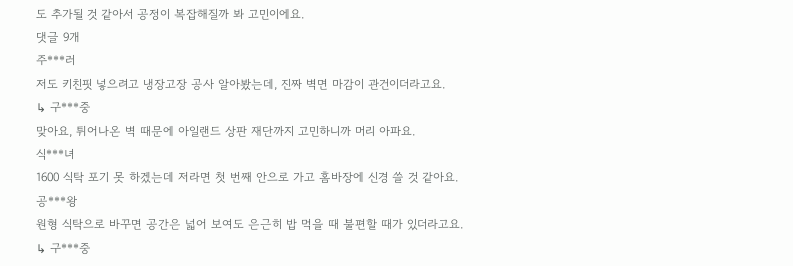도 추가될 것 같아서 공정이 복잡해질까 봐 고민이에요.
댓글 9개
주***러
저도 키친핏 넣으려고 냉장고장 공사 알아봤는데, 진짜 벽면 마감이 관건이더라고요.
↳ 구***중
맞아요, 튀어나온 벽 때문에 아일랜드 상판 재단까지 고민하니까 머리 아파요.
식***녀
1600 식탁 포기 못 하겠는데 저라면 첫 번째 안으로 가고 홈바장에 신경 쓸 것 같아요.
공***왕
원형 식탁으로 바꾸면 공간은 넓어 보여도 은근히 밥 먹을 때 불편할 때가 있더라고요.
↳ 구***중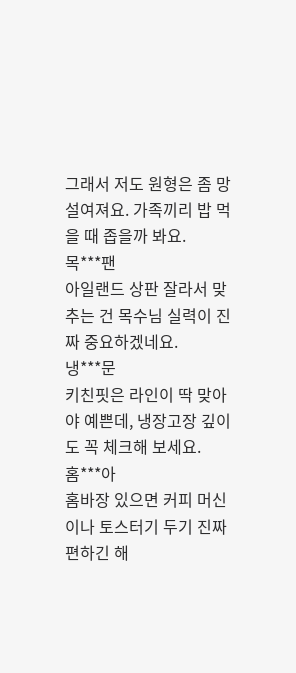그래서 저도 원형은 좀 망설여져요. 가족끼리 밥 먹을 때 좁을까 봐요.
목***팬
아일랜드 상판 잘라서 맞추는 건 목수님 실력이 진짜 중요하겠네요.
냉***문
키친핏은 라인이 딱 맞아야 예쁜데, 냉장고장 깊이도 꼭 체크해 보세요.
홈***아
홈바장 있으면 커피 머신이나 토스터기 두기 진짜 편하긴 해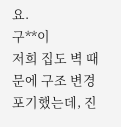요.
구**이
저희 집도 벽 때문에 구조 변경 포기했는데, 진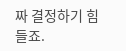짜 결정하기 힘들죠.